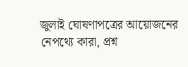জুলাই ঘোষণাপত্রের আয়োজনের নেপথ্যে কারা, প্রশ্ন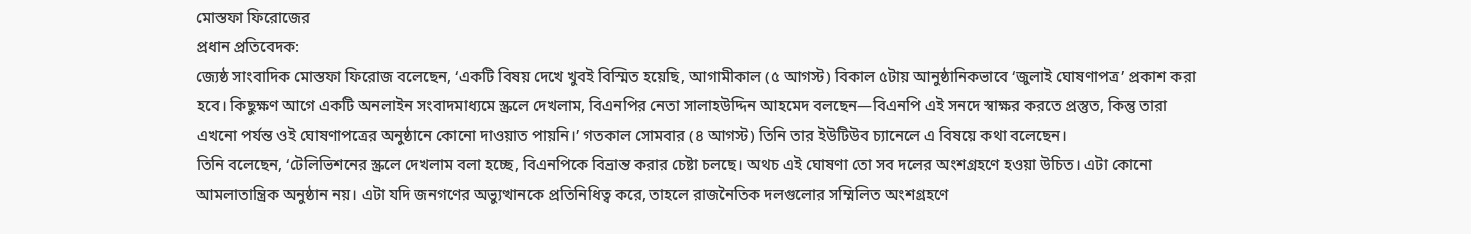মোস্তফা ফিরোজের
প্রধান প্রতিবেদক:
জ্যেষ্ঠ সাংবাদিক মোস্তফা ফিরোজ বলেছেন, ‘একটি বিষয় দেখে খুবই বিস্মিত হয়েছি, আগামীকাল (৫ আগস্ট) বিকাল ৫টায় আনুষ্ঠানিকভাবে ‘জুলাই ঘোষণাপত্র’ প্রকাশ করা হবে। কিছুক্ষণ আগে একটি অনলাইন সংবাদমাধ্যমে স্ক্রলে দেখলাম, বিএনপির নেতা সালাহউদ্দিন আহমেদ বলছেন—বিএনপি এই সনদে স্বাক্ষর করতে প্রস্তুত, কিন্তু তারা এখনো পর্যন্ত ওই ঘোষণাপত্রের অনুষ্ঠানে কোনো দাওয়াত পায়নি।’ গতকাল সোমবার (৪ আগস্ট) তিনি তার ইউটিউব চ্যানেলে এ বিষয়ে কথা বলেছেন।
তিনি বলেছেন, ‘টেলিভিশনের স্ক্রলে দেখলাম বলা হচ্ছে, বিএনপিকে বিভ্রান্ত করার চেষ্টা চলছে। অথচ এই ঘোষণা তো সব দলের অংশগ্রহণে হওয়া উচিত। এটা কোনো আমলাতান্ত্রিক অনুষ্ঠান নয়। এটা যদি জনগণের অভ্যুত্থানকে প্রতিনিধিত্ব করে, তাহলে রাজনৈতিক দলগুলোর সম্মিলিত অংশগ্রহণে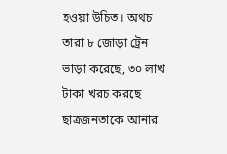হওয়া উচিত। অথচ তারা ৮ জোড়া ট্রেন ভাড়া করেছে, ৩০ লাখ টাকা খরচ করছে ছাত্রজনতাকে আনার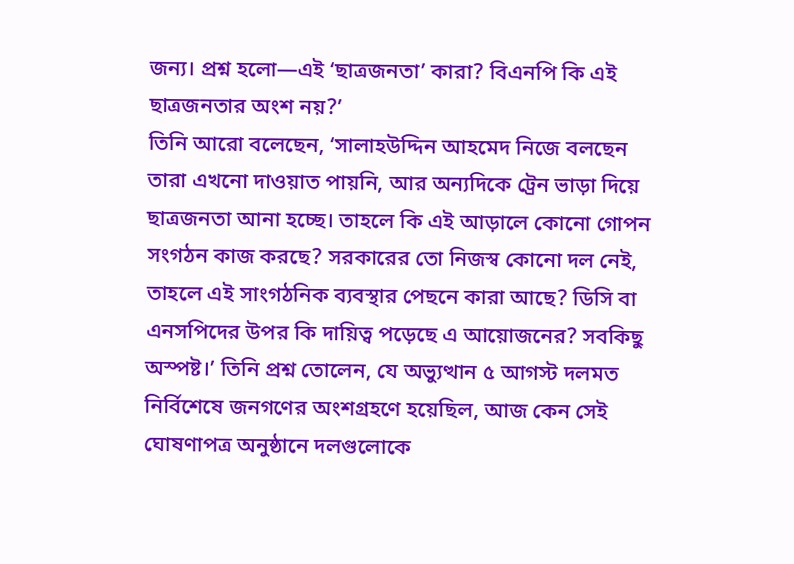জন্য। প্রশ্ন হলো—এই ‘ছাত্রজনতা’ কারা? বিএনপি কি এই ছাত্রজনতার অংশ নয়?’
তিনি আরো বলেছেন, ‘সালাহউদ্দিন আহমেদ নিজে বলছেন তারা এখনো দাওয়াত পায়নি, আর অন্যদিকে ট্রেন ভাড়া দিয়ে ছাত্রজনতা আনা হচ্ছে। তাহলে কি এই আড়ালে কোনো গোপন সংগঠন কাজ করছে? সরকারের তো নিজস্ব কোনো দল নেই, তাহলে এই সাংগঠনিক ব্যবস্থার পেছনে কারা আছে? ডিসি বা এনসপিদের উপর কি দায়িত্ব পড়েছে এ আয়োজনের? সবকিছু অস্পষ্ট।’ তিনি প্রশ্ন তোলেন, যে অভ্যুত্থান ৫ আগস্ট দলমত নির্বিশেষে জনগণের অংশগ্রহণে হয়েছিল, আজ কেন সেই ঘোষণাপত্র অনুষ্ঠানে দলগুলোকে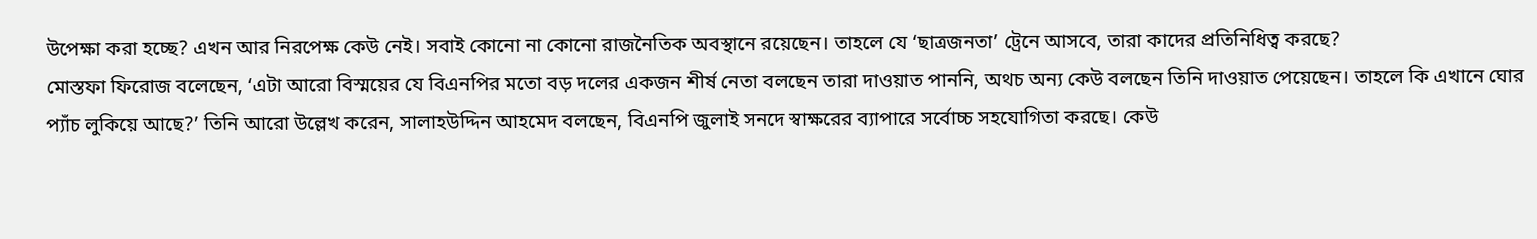উপেক্ষা করা হচ্ছে? এখন আর নিরপেক্ষ কেউ নেই। সবাই কোনো না কোনো রাজনৈতিক অবস্থানে রয়েছেন। তাহলে যে ‘ছাত্রজনতা’ ট্রেনে আসবে, তারা কাদের প্রতিনিধিত্ব করছে?
মোস্তফা ফিরোজ বলেছেন, ‘এটা আরো বিস্ময়ের যে বিএনপির মতো বড় দলের একজন শীর্ষ নেতা বলছেন তারা দাওয়াত পাননি, অথচ অন্য কেউ বলছেন তিনি দাওয়াত পেয়েছেন। তাহলে কি এখানে ঘোর প্যাঁচ লুকিয়ে আছে?’ তিনি আরো উল্লেখ করেন, সালাহউদ্দিন আহমেদ বলছেন, বিএনপি জুলাই সনদে স্বাক্ষরের ব্যাপারে সর্বোচ্চ সহযোগিতা করছে। কেউ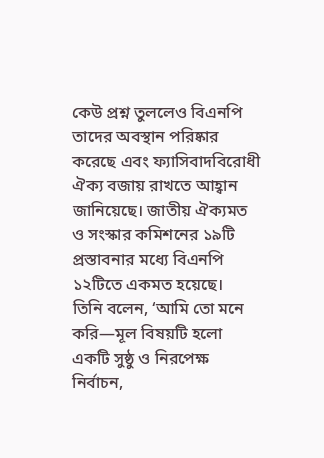কেউ প্রশ্ন তুললেও বিএনপি তাদের অবস্থান পরিষ্কার করেছে এবং ফ্যাসিবাদবিরোধী ঐক্য বজায় রাখতে আহ্বান জানিয়েছে। জাতীয় ঐক্যমত ও সংস্কার কমিশনের ১৯টি প্রস্তাবনার মধ্যে বিএনপি ১২টিতে একমত হয়েছে।
তিনি বলেন, ‘আমি তো মনে করি—মূল বিষয়টি হলো একটি সুষ্ঠু ও নিরপেক্ষ নির্বাচন,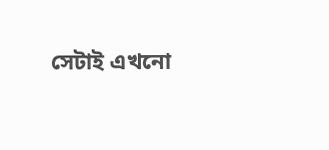সেটাই এখনো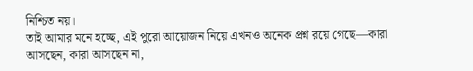নিশ্চিত নয়।
তাই আমার মনে হচ্ছে, এই পুরো আয়োজন নিয়ে এখনও অনেক প্রশ্ন রয়ে গেছে—কারা আসছেন, কারা আসছেন না,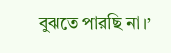বুঝতে পারছি না।’